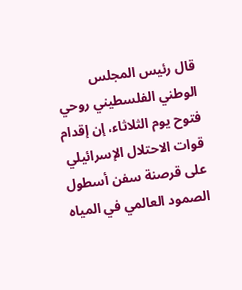قال رئيس المجلس الوطني الفلسطيني روحي فتوح يوم الثلاثاء، إن إقدام قوات الاحتلال الإسرائيلي على قرصنة سفن أسطول الصمود العالمي في المياه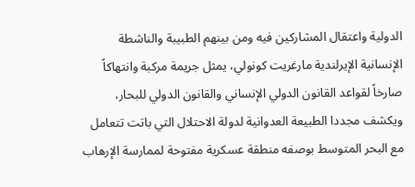الدولية واعتقال المشاركين فيه ومن بينهم الطبيبة والناشطة الإنسانية الإيرلندية مارغريت كونولي، يمثل جريمة مركبة وانتهاكاً صارخاً لقواعد القانون الدولي الإنساني والقانون الدولي للبحار، ويكشف مجددا الطبيعة العدوانية لدولة الاحتلال التي باتت تتعامل مع البحر المتوسط بوصفه منطقة عسكرية مفتوحة لممارسة الإرهاب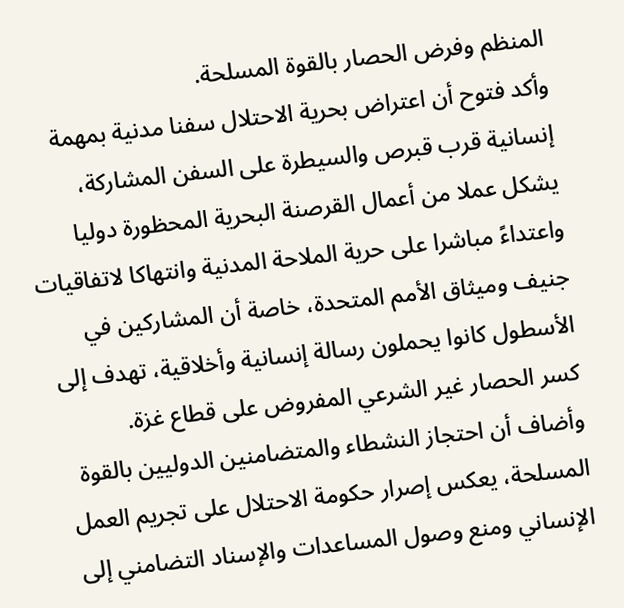المنظم وفرض الحصار بالقوة المسلحة.
وأكد فتوح أن اعتراض بحرية الاحتلال سفنا مدنية بمهمة إنسانية قرب قبرص والسيطرة على السفن المشاركة، يشكل عملا من أعمال القرصنة البحرية المحظورة دوليا واعتداءً مباشرا على حرية الملاحة المدنية وانتهاكا لاتفاقيات جنيف وميثاق الأمم المتحدة، خاصة أن المشاركين في الأسطول كانوا يحملون رسالة إنسانية وأخلاقية، تهدف إلى كسر الحصار غير الشرعي المفروض على قطاع غزة.
وأضاف أن احتجاز النشطاء والمتضامنين الدوليين بالقوة المسلحة، يعكس إصرار حكومة الاحتلال على تجريم العمل الإنساني ومنع وصول المساعدات والإسناد التضامني إلى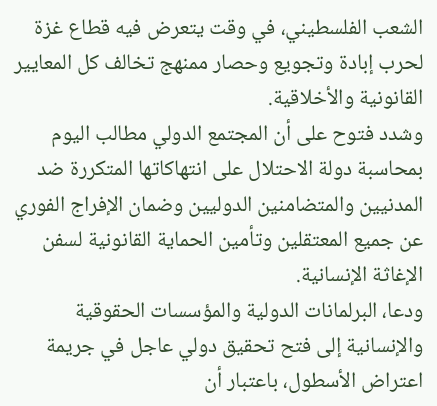الشعب الفلسطيني، في وقت يتعرض فيه قطاع غزة لحرب إبادة وتجويع وحصار ممنهج تخالف كل المعايير القانونية والأخلاقية.
وشدد فتوح على أن المجتمع الدولي مطالب اليوم بمحاسبة دولة الاحتلال على انتهاكاتها المتكررة ضد المدنيين والمتضامنين الدوليين وضمان الإفراج الفوري عن جميع المعتقلين وتأمين الحماية القانونية لسفن الإغاثة الإنسانية.
ودعا، البرلمانات الدولية والمؤسسات الحقوقية والإنسانية إلى فتح تحقيق دولي عاجل في جريمة اعتراض الأسطول، باعتبار أن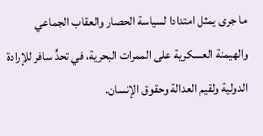ما جرى يمثل امتدادا لسياسة الحصار والعقاب الجماعي والهيمنة العسكرية على الممرات البحرية، في تحدٍّ سافر للإرادة الدولية ولقيم العدالة وحقوق الإنسان.